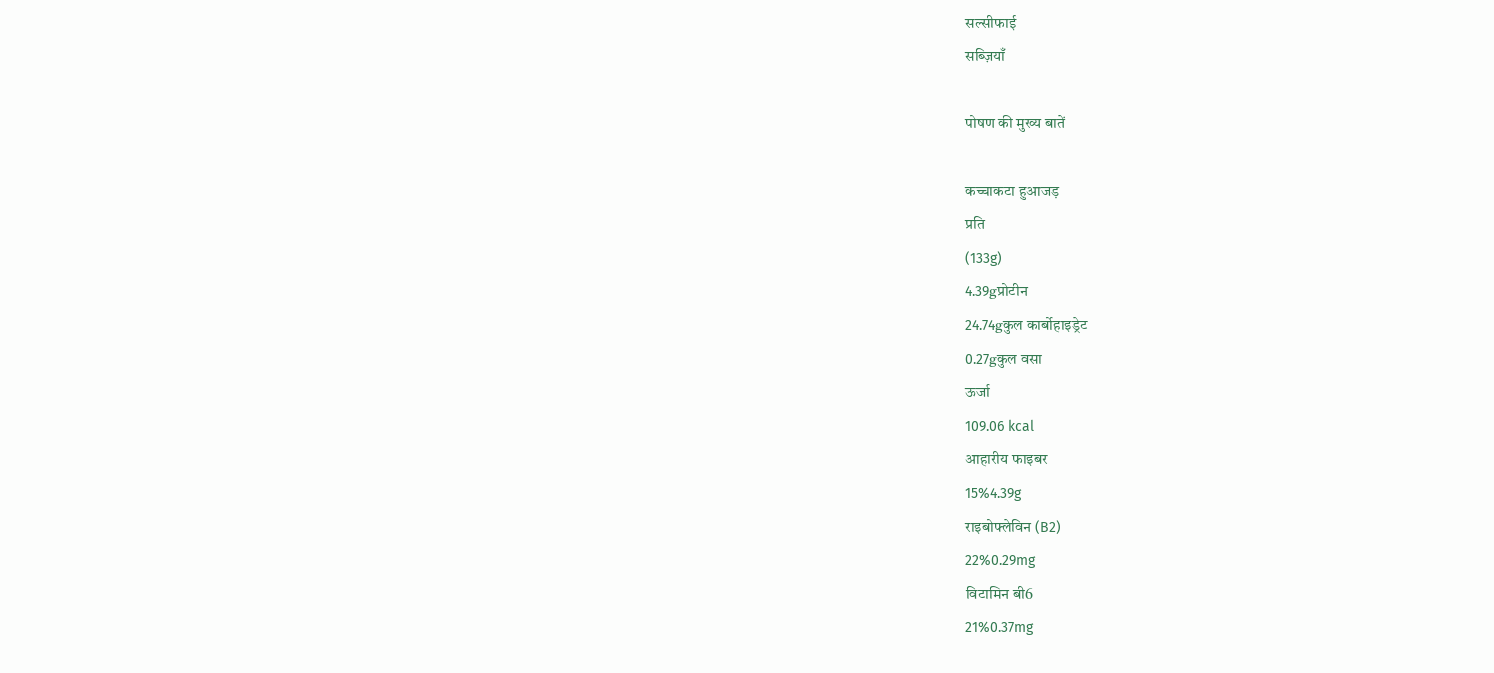सल्सीफाई
सब्ज़ियाँ

पोषण की मुख्य बातें

कच्चाकटा हुआजड़
प्रति
(133g)
4.39gप्रोटीन
24.74gकुल कार्बोहाइड्रेट
0.27gकुल वसा
ऊर्जा
109.06 kcal
आहारीय फाइबर
15%4.39g
राइबोफ्लेविन (B2)
22%0.29mg
विटामिन बी6
21%0.37mg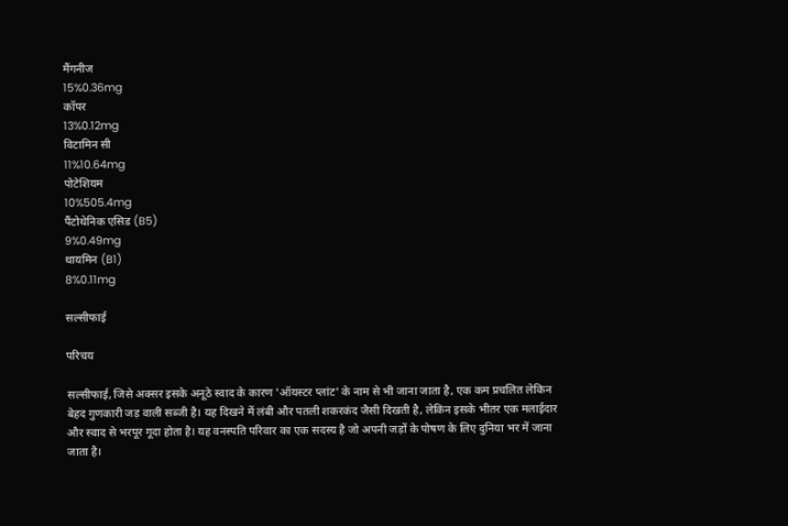मैंगनीज
15%0.36mg
कॉपर
13%0.12mg
विटामिन सी
11%10.64mg
पोटेशियम
10%505.4mg
पैंटोथेनिक एसिड (B5)
9%0.49mg
थायमिन (B1)
8%0.11mg

सल्सीफाई

परिचय

सल्सीफाई, जिसे अक्सर इसके अनूठे स्वाद के कारण 'ऑयस्टर प्लांट' के नाम से भी जाना जाता है, एक कम प्रचलित लेकिन बेहद गुणकारी जड़ वाली सब्जी है। यह दिखने में लंबी और पतली शकरकंद जैसी दिखती है, लेकिन इसके भीतर एक मलाईदार और स्वाद से भरपूर गूदा होता है। यह वनस्पति परिवार का एक सदस्य है जो अपनी जड़ों के पोषण के लिए दुनिया भर में जाना जाता है।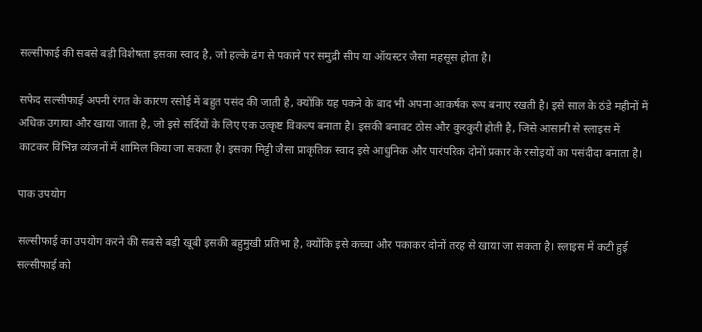सल्सीफाई की सबसे बड़ी विशेषता इसका स्वाद है, जो हल्के ढंग से पकाने पर समुद्री सीप या ऑयस्टर जैसा महसूस होता है।

सफेद सल्सीफाई अपनी रंगत के कारण रसोई में बहुत पसंद की जाती है, क्योंकि यह पकने के बाद भी अपना आकर्षक रूप बनाए रखती है। इसे साल के ठंडे महीनों में अधिक उगाया और खाया जाता है, जो इसे सर्दियों के लिए एक उत्कृष्ट विकल्प बनाता है। इसकी बनावट ठोस और कुरकुरी होती है, जिसे आसानी से स्लाइस में काटकर विभिन्न व्यंजनों में शामिल किया जा सकता है। इसका मिट्टी जैसा प्राकृतिक स्वाद इसे आधुनिक और पारंपरिक दोनों प्रकार के रसोइयों का पसंदीदा बनाता है।

पाक उपयोग

सल्सीफाई का उपयोग करने की सबसे बड़ी खूबी इसकी बहुमुखी प्रतिभा है, क्योंकि इसे कच्चा और पकाकर दोनों तरह से खाया जा सकता है। स्लाइस में कटी हुई सल्सीफाई को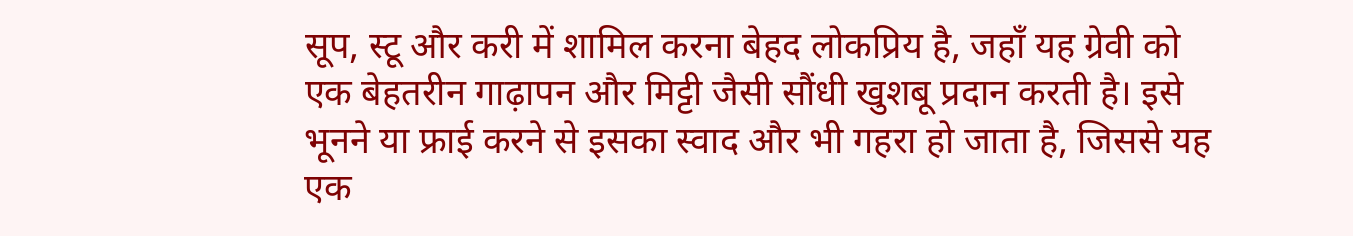सूप, स्टू और करी में शामिल करना बेहद लोकप्रिय है, जहाँ यह ग्रेवी को एक बेहतरीन गाढ़ापन और मिट्टी जैसी सौंधी खुशबू प्रदान करती है। इसे भूनने या फ्राई करने से इसका स्वाद और भी गहरा हो जाता है, जिससे यह एक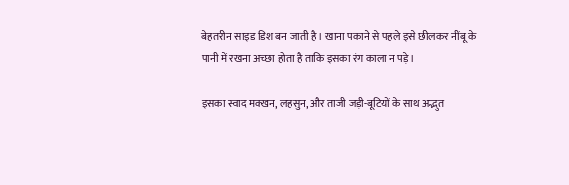बेहतरीन साइड डिश बन जाती है। खाना पकाने से पहले इसे छीलकर नींबू के पानी में रखना अच्छा होता है ताकि इसका रंग काला न पड़े।

इसका स्वाद मक्खन, लहसुन, और ताजी जड़ी-बूटियों के साथ अद्भुत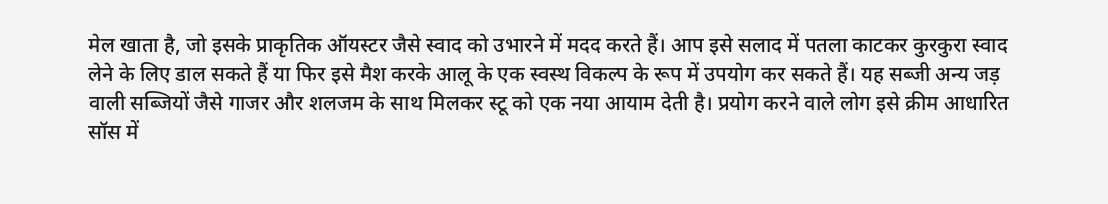मेल खाता है, जो इसके प्राकृतिक ऑयस्टर जैसे स्वाद को उभारने में मदद करते हैं। आप इसे सलाद में पतला काटकर कुरकुरा स्वाद लेने के लिए डाल सकते हैं या फिर इसे मैश करके आलू के एक स्वस्थ विकल्प के रूप में उपयोग कर सकते हैं। यह सब्जी अन्य जड़ वाली सब्जियों जैसे गाजर और शलजम के साथ मिलकर स्टू को एक नया आयाम देती है। प्रयोग करने वाले लोग इसे क्रीम आधारित सॉस में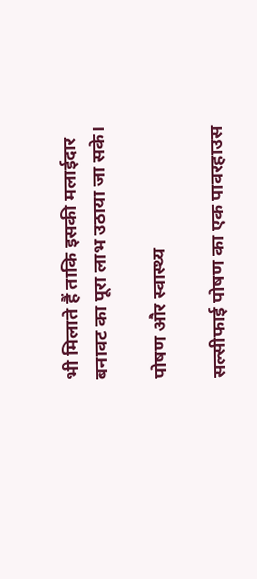भी मिलाते हैं ताकि इसकी मलाईदार बनावट का पूरा लाभ उठाया जा सके।

पोषण और स्वास्थ्य

सल्सीफाई पोषण का एक पावरहाउस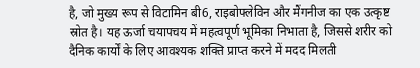है, जो मुख्य रूप से विटामिन बी6, राइबोफ्लेविन और मैंगनीज का एक उत्कृष्ट स्रोत है। यह ऊर्जा चयापचय में महत्वपूर्ण भूमिका निभाता है, जिससे शरीर को दैनिक कार्यों के लिए आवश्यक शक्ति प्राप्त करने में मदद मिलती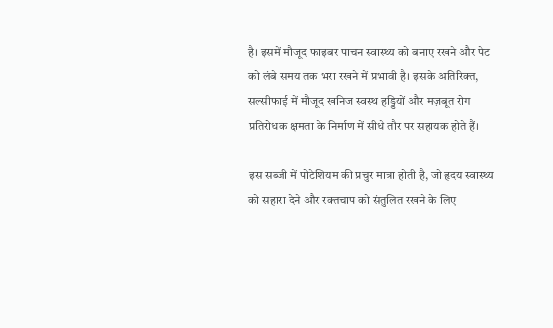है। इसमें मौजूद फाइबर पाचन स्वास्थ्य को बनाए रखने और पेट को लंबे समय तक भरा रखने में प्रभावी है। इसके अतिरिक्त, सल्सीफाई में मौजूद खनिज स्वस्थ हड्डियों और मज़बूत रोग प्रतिरोधक क्षमता के निर्माण में सीधे तौर पर सहायक होते हैं।

इस सब्जी में पोटेशियम की प्रचुर मात्रा होती है, जो हृदय स्वास्थ्य को सहारा देने और रक्तचाप को संतुलित रखने के लिए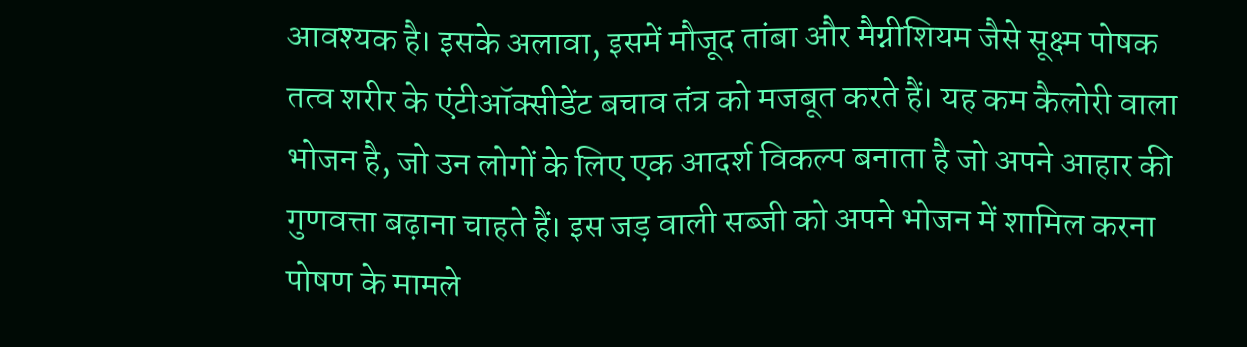आवश्यक है। इसके अलावा, इसमें मौजूद तांबा और मैग्नीशियम जैसे सूक्ष्म पोषक तत्व शरीर के एंटीऑक्सीडेंट बचाव तंत्र को मजबूत करते हैं। यह कम कैलोरी वाला भोजन है, जो उन लोगों के लिए एक आदर्श विकल्प बनाता है जो अपने आहार की गुणवत्ता बढ़ाना चाहते हैं। इस जड़ वाली सब्जी को अपने भोजन में शामिल करना पोषण के मामले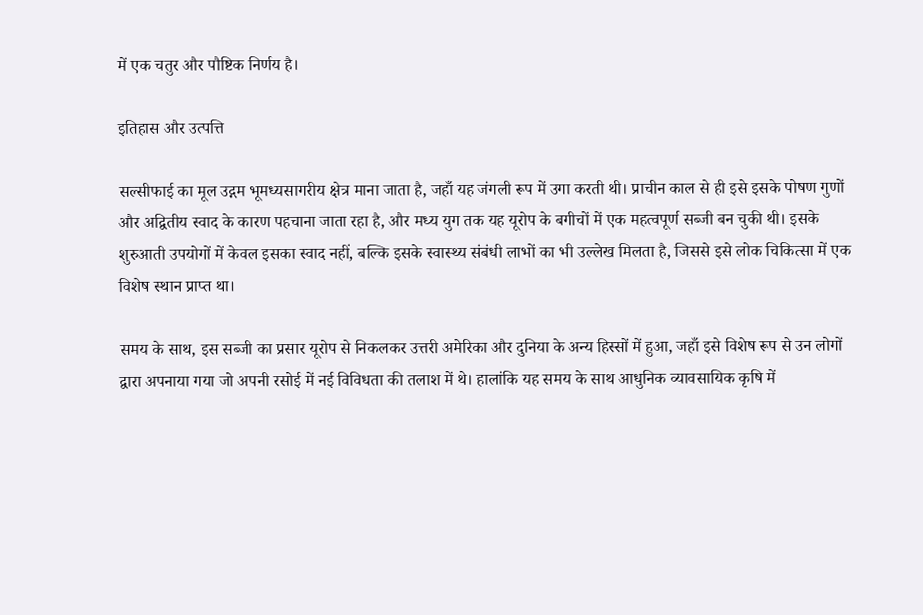में एक चतुर और पौष्टिक निर्णय है।

इतिहास और उत्पत्ति

सल्सीफाई का मूल उद्गम भूमध्यसागरीय क्षेत्र माना जाता है, जहाँ यह जंगली रूप में उगा करती थी। प्राचीन काल से ही इसे इसके पोषण गुणों और अद्वितीय स्वाद के कारण पहचाना जाता रहा है, और मध्य युग तक यह यूरोप के बगीचों में एक महत्वपूर्ण सब्जी बन चुकी थी। इसके शुरुआती उपयोगों में केवल इसका स्वाद नहीं, बल्कि इसके स्वास्थ्य संबंधी लाभों का भी उल्लेख मिलता है, जिससे इसे लोक चिकित्सा में एक विशेष स्थान प्राप्त था।

समय के साथ, इस सब्जी का प्रसार यूरोप से निकलकर उत्तरी अमेरिका और दुनिया के अन्य हिस्सों में हुआ, जहाँ इसे विशेष रूप से उन लोगों द्वारा अपनाया गया जो अपनी रसोई में नई विविधता की तलाश में थे। हालांकि यह समय के साथ आधुनिक व्यावसायिक कृषि में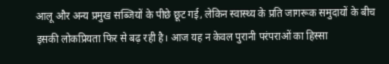आलू और अन्य प्रमुख सब्जियों के पीछे छूट गई, लेकिन स्वास्थ्य के प्रति जागरूक समुदायों के बीच इसकी लोकप्रियता फिर से बढ़ रही है। आज यह न केवल पुरानी परंपराओं का हिस्सा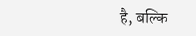है, बल्कि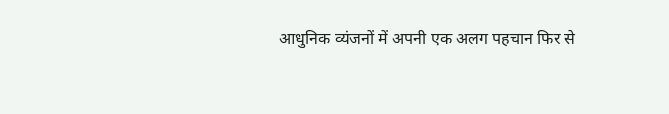आधुनिक व्यंजनों में अपनी एक अलग पहचान फिर से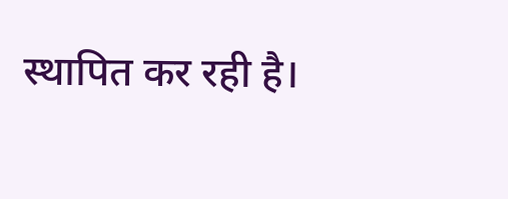स्थापित कर रही है।